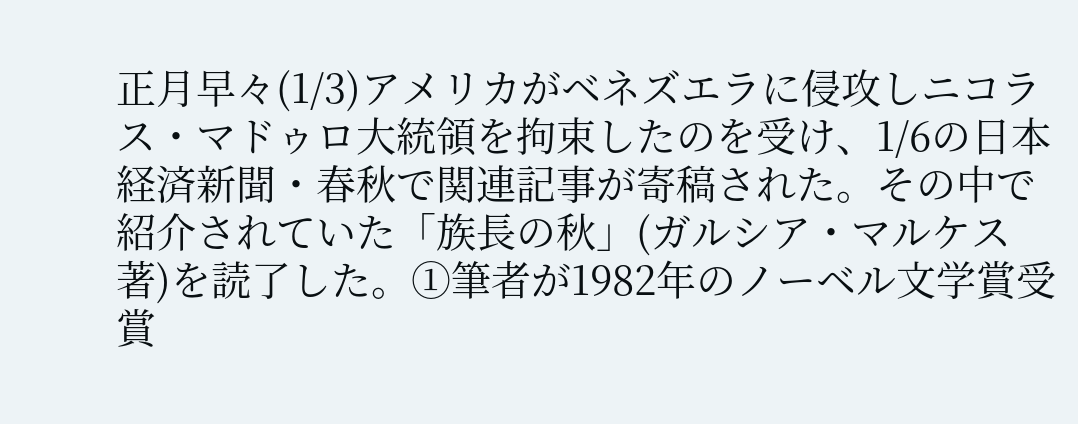正月早々(1/3)アメリカがベネズエラに侵攻しニコラス・マドゥロ大統領を拘束したのを受け、1/6の日本経済新聞・春秋で関連記事が寄稿された。その中で紹介されていた「族長の秋」(ガルシア・マルケス著)を読了した。①筆者が1982年のノーベル文学賞受賞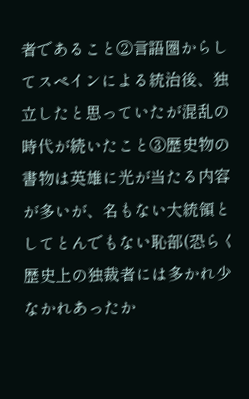者であること②言語圏からしてスペインによる統治後、独立したと思っていたが混乱の時代が続いたこと③歴史物の書物は英雄に光が当たる内容が多いが、名もない大統領としてとんでもない恥部(恐らく歴史上の独裁者には多かれ少なかれあったか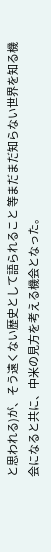と思われる)が、そう遠くない歴史として語られること 等まだまだ知らない世界を知る機会になると共に、中米の見方を考える機会となった。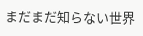まだまだ知らない世界